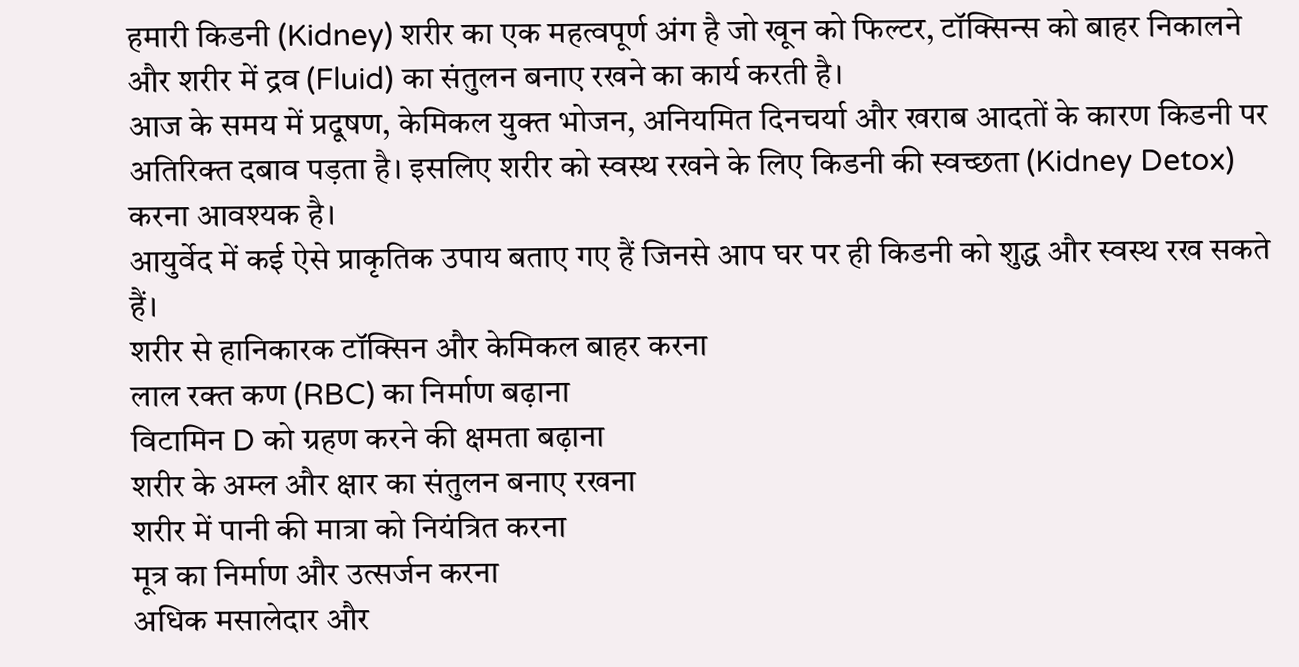हमारी किडनी (Kidney) शरीर का एक महत्वपूर्ण अंग है जो खून को फिल्टर, टॉक्सिन्स को बाहर निकालने और शरीर में द्रव (Fluid) का संतुलन बनाए रखने का कार्य करती है।
आज के समय में प्रदूषण, केमिकल युक्त भोजन, अनियमित दिनचर्या और खराब आदतों के कारण किडनी पर अतिरिक्त दबाव पड़ता है। इसलिए शरीर को स्वस्थ रखने के लिए किडनी की स्वच्छता (Kidney Detox) करना आवश्यक है।
आयुर्वेद में कई ऐसे प्राकृतिक उपाय बताए गए हैं जिनसे आप घर पर ही किडनी को शुद्ध और स्वस्थ रख सकते हैं।
शरीर से हानिकारक टॉक्सिन और केमिकल बाहर करना
लाल रक्त कण (RBC) का निर्माण बढ़ाना
विटामिन D को ग्रहण करने की क्षमता बढ़ाना
शरीर के अम्ल और क्षार का संतुलन बनाए रखना
शरीर में पानी की मात्रा को नियंत्रित करना
मूत्र का निर्माण और उत्सर्जन करना
अधिक मसालेदार और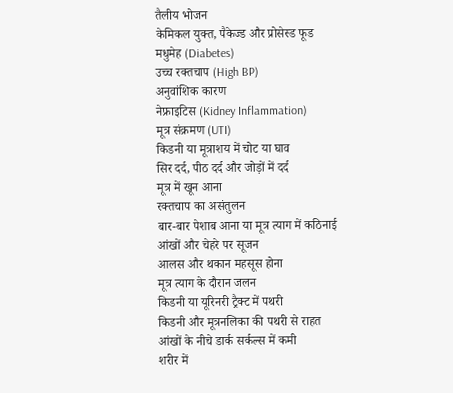तैलीय भोजन
केमिकल युक्त, पैकेज्ड और प्रोसेस्ड फूड
मधुमेह (Diabetes)
उच्च रक्तचाप (High BP)
अनुवांशिक कारण
नेफ्राइटिस (Kidney Inflammation)
मूत्र संक्रमण (UTI)
किडनी या मूत्राशय में चोट या घाव
सिर दर्द, पीठ दर्द और जोड़ों में दर्द
मूत्र में खून आना
रक्तचाप का असंतुलन
बार-बार पेशाब आना या मूत्र त्याग में कठिनाई
आंखों और चेहरे पर सूजन
आलस और थकान महसूस होना
मूत्र त्याग के दौरान जलन
किडनी या यूरिनरी ट्रैक्ट में पथरी
किडनी और मूत्रनलिका की पथरी से राहत
आंखों के नीचे डार्क सर्कल्स में कमी
शरीर में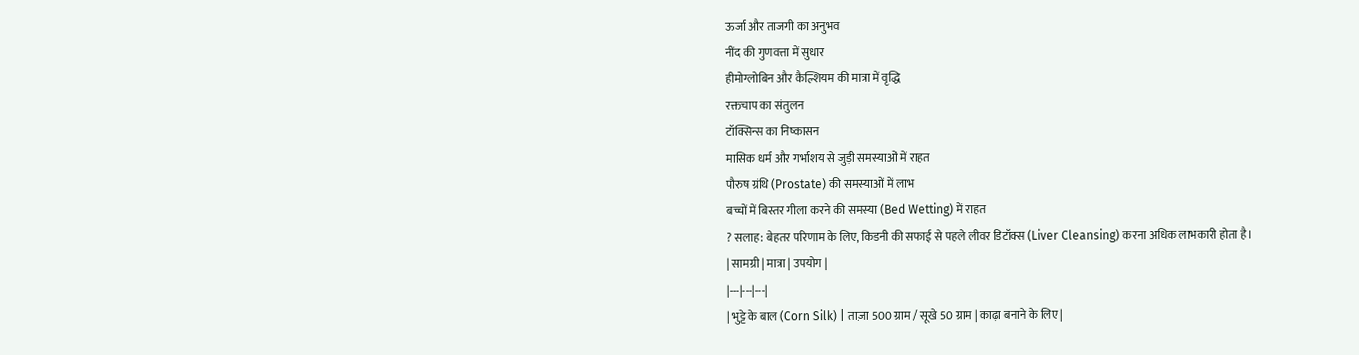ऊर्जा और ताजगी का अनुभव
नींद की गुणवत्ता में सुधार
हीमोग्लोबिन और कैल्शियम की मात्रा में वृद्धि
रक्तचाप का संतुलन
टॉक्सिन्स का निष्कासन
मासिक धर्म और गर्भाशय से जुड़ी समस्याओं में राहत
पौरुष ग्रंथि (Prostate) की समस्याओं में लाभ
बच्चों में बिस्तर गीला करने की समस्या (Bed Wetting) में राहत
? सलाह: बेहतर परिणाम के लिए, किडनी की सफाई से पहले लीवर डिटॉक्स (Liver Cleansing) करना अधिक लाभकारी होता है।
| सामग्री | मात्रा | उपयोग |
|---|---|---|
| भुट्टे के बाल (Corn Silk) | ताज़ा 500 ग्राम / सूखे 50 ग्राम | काढ़ा बनाने के लिए |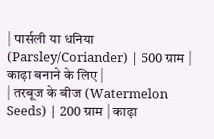| पार्सली या धनिया (Parsley/Coriander) | 500 ग्राम | काढ़ा बनाने के लिए |
| तरबूज के बीज (Watermelon Seeds) | 200 ग्राम | काढ़ा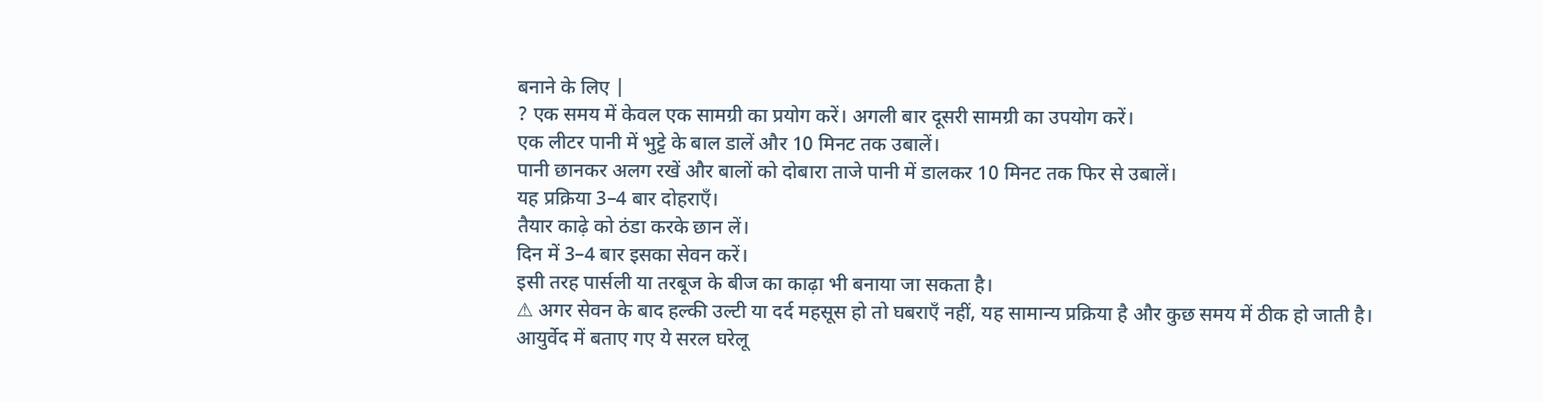बनाने के लिए |
? एक समय में केवल एक सामग्री का प्रयोग करें। अगली बार दूसरी सामग्री का उपयोग करें।
एक लीटर पानी में भुट्टे के बाल डालें और 10 मिनट तक उबालें।
पानी छानकर अलग रखें और बालों को दोबारा ताजे पानी में डालकर 10 मिनट तक फिर से उबालें।
यह प्रक्रिया 3–4 बार दोहराएँ।
तैयार काढ़े को ठंडा करके छान लें।
दिन में 3–4 बार इसका सेवन करें।
इसी तरह पार्सली या तरबूज के बीज का काढ़ा भी बनाया जा सकता है।
⚠ अगर सेवन के बाद हल्की उल्टी या दर्द महसूस हो तो घबराएँ नहीं, यह सामान्य प्रक्रिया है और कुछ समय में ठीक हो जाती है।
आयुर्वेद में बताए गए ये सरल घरेलू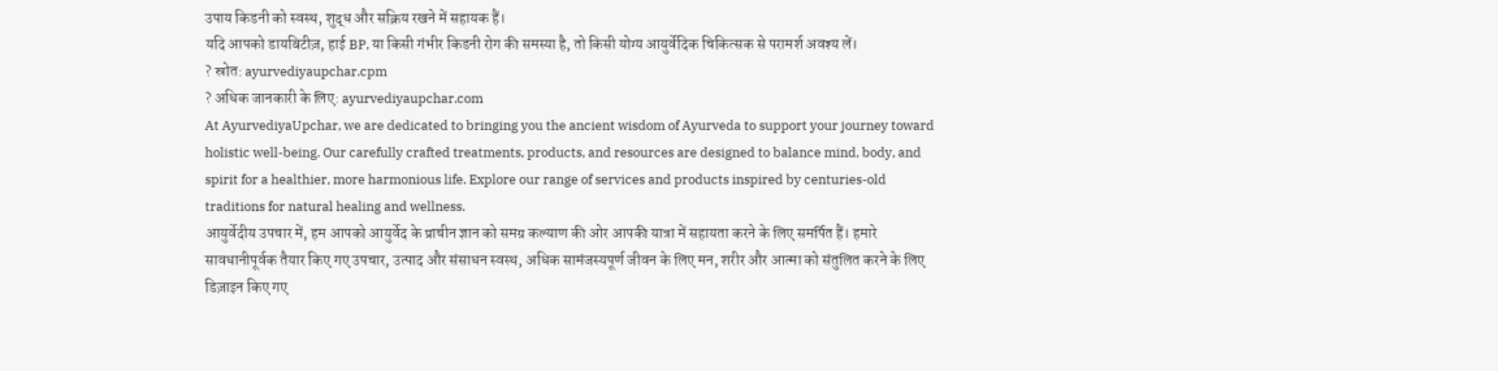उपाय किडनी को स्वस्थ, शुद्ध और सक्रिय रखने में सहायक हैं।
यदि आपको डायबिटीज़, हाई BP, या किसी गंभीर किडनी रोग की समस्या है, तो किसी योग्य आयुर्वेदिक चिकित्सक से परामर्श अवश्य लें।
? स्रोत: ayurvediyaupchar.cpm
? अधिक जानकारी के लिए: ayurvediyaupchar.com
At AyurvediyaUpchar, we are dedicated to bringing you the ancient wisdom of Ayurveda to support your journey toward holistic well-being. Our carefully crafted treatments, products, and resources are designed to balance mind, body, and spirit for a healthier, more harmonious life. Explore our range of services and products inspired by centuries-old traditions for natural healing and wellness.
आयुर्वेदीय उपचार में, हम आपको आयुर्वेद के प्राचीन ज्ञान को समग्र कल्याण की ओर आपकी यात्रा में सहायता करने के लिए समर्पित हैं। हमारे सावधानीपूर्वक तैयार किए गए उपचार, उत्पाद और संसाधन स्वस्थ, अधिक सामंजस्यपूर्ण जीवन के लिए मन, शरीर और आत्मा को संतुलित करने के लिए डिज़ाइन किए गए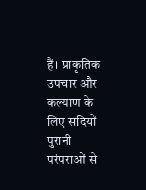हैं। प्राकृतिक उपचार और कल्याण के लिए सदियों पुरानी परंपराओं से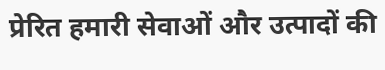प्रेरित हमारी सेवाओं और उत्पादों की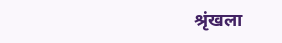श्रृंखला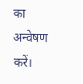का अन्वेषण करें।